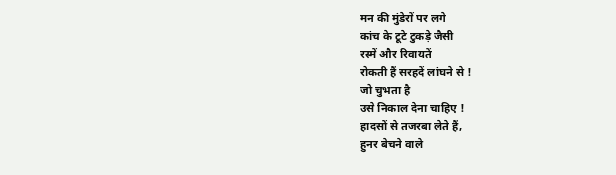मन की मुंडेरों पर लगे
कांच के टूटे टुकड़े जैसी
रस्में और रिवायतें
रोकती हैं सरहदें लांघने से !
जो चुभता है
उसे निकाल देना चाहिए !
हादसों से तजरबा लेते हैं,
हुनर बेचने वाले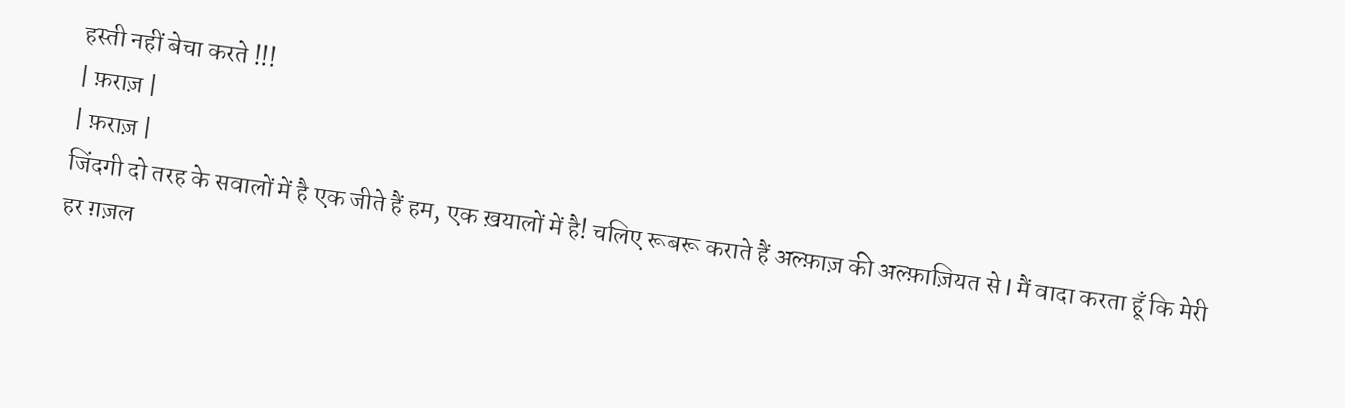हस्ती नहीं बेचा करते !!!
| फ़राज़ |
| फ़राज़ |
जिंदगी दो तरह के सवालों में है एक जीते हैं हम, एक ख़यालों में है! चलिए रूबरू कराते हैं अल्फ़ाज़ की अल्फ़ाज़ियत से l मैं वादा करता हूँ कि मेरी हर ग़ज़ल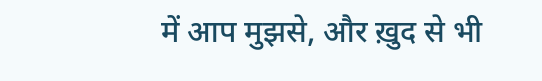में आप मुझसे, और ख़ुद से भी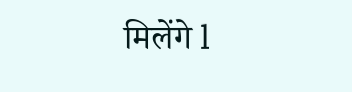मिलेंगे l